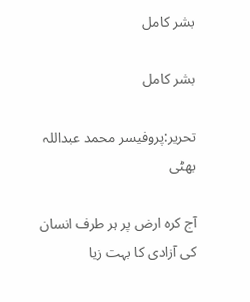بشر کامل

بشر کامل

تحریر:پروفیسر محمد عبداللہ بھٹی

آج کرہ ارض پر ہر طرف انسان کی آزادی کا بہت زیا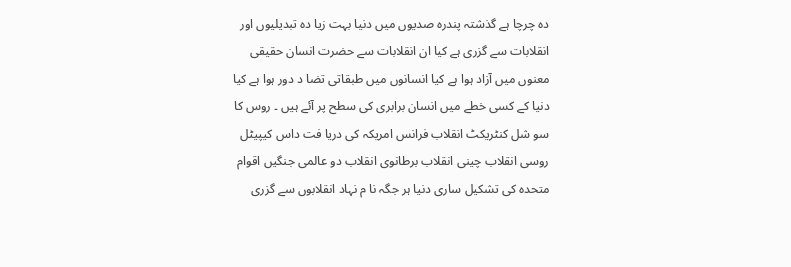دہ چرچا ہے گذشتہ پندرہ صدیوں میں دنیا بہت زیا دہ تبدیلیوں اور انقلابات سے گزری ہے کیا ان انقلابات سے حضرت انسان حقیقی معنوں میں آزاد ہوا ہے کیا انسانوں میں طبقاتی تضا د دور ہوا ہے کیا دنیا کے کسی خطے میں انسان برابری کی سطح پر آئے ہیں ۔ روس کا سو شل کنٹریکٹ انقلاب فرانس امریکہ کی دریا فت داس کیپیٹل روسی انقلاب چینی انقلاب برطانوی انقلاب دو عالمی جنگیں اقوام متحدہ کی تشکیل ساری دنیا ہر جگہ نا م نہاد انقلابوں سے گزری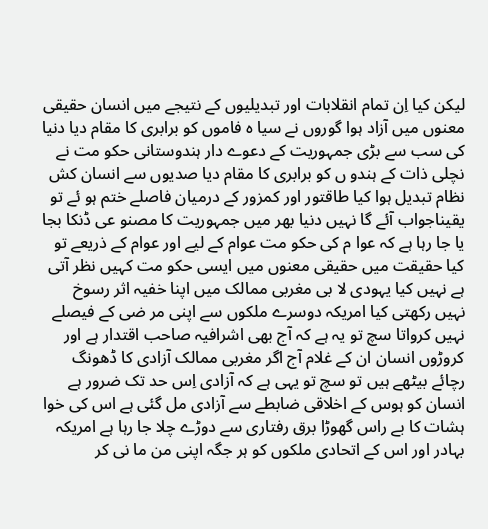لیکن کیا اِن تمام انقلابات اور تبدیلیوں کے نتیجے میں انسان حقیقی معنوں میں آزاد ہوا گوروں نے سیا ہ فاموں کو برابری کا مقام دیا دنیا کی سب سے بڑی جمہوریت کے دعوے دار ہندوستانی حکو مت نے نچلی ذات کے ہندو ں کو برابری کا مقام دیا صدیوں سے انسان کش نظام تبدیل ہوا کیا طاقتور اور کمزور کے درمیان فاصلے ختم ہو ئے تو یقیناجواب آئے گا نہیں دنیا بھر میں جمہوریت کا مصنو عی ڈنکا بجا یا جا رہا ہے کہ عوا م کی حکو مت عوام کے لیے اور عوام کے ذریعے تو کیا حقیقت میں حقیقی معنوں میں ایسی حکو مت کہیں نظر آتی ہے نہیں کیا یہودی لا بی مغربی ممالک میں اپنا خفیہ اثر رسوخ نہیں رکھتی کیا امریکہ دوسرے ملکوں سے اپنی مر ضی کے فیصلے نہیں کرواتا سچ تو یہ ہے کہ آج بھی اشرافیہ صاحب اقتدار ہے اور کروڑوں انسان ان کے غلام آج اگر مغربی ممالک آزادی کا ڈھونگ رچائے بیٹھے ہیں تو سچ تو یہی ہے کہ آزادی اِس حد تک ضرور ہے انسان کو ہوس کے اخلاقی ضابطے سے آزادی مل گئی ہے اس کی خوا ہشات کا بے راس گھوڑا برق رفتاری سے دوڑے چلا جا رہا ہے امریکہ بہادر اور اس کے اتحادی ملکوں کو ہر جگہ اپنی من ما نی کر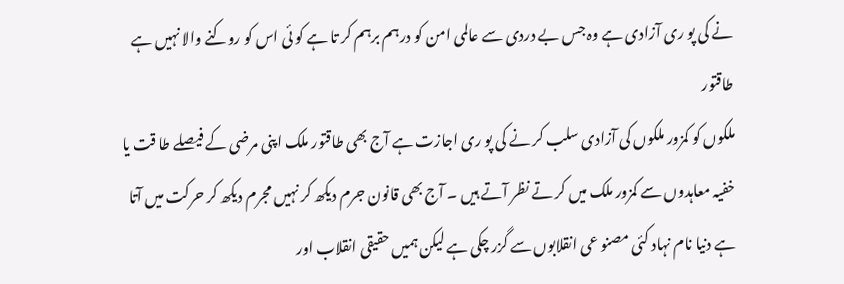نے کی پو ری آزادی ہے وہ جس بے دردی سے عالمی امن کو درہم برہم کر تا ہے کو ئی اس کو روکنے والا نہیں ہے طاقتور
ملکوں کو کمزور ملکوں کی آزادی سلب کر نے کی پو ری اجازت ہے آج بھی طاقتور ملک اپنی مرضی کے فیصلے طا قت یا خفیہ معاہدوں سے کمزور ملک میں کر تے نظر آتے ہیں ۔ آج بھی قانون جرم دیکھ کر نہیں مجرم دیکھ کر حرکت میں آتا ہے دنیا نام نہاد کئی مصنو عی انقلابوں سے گزر چکی ہے لیکن ہمیں حقیقی انقلاب اور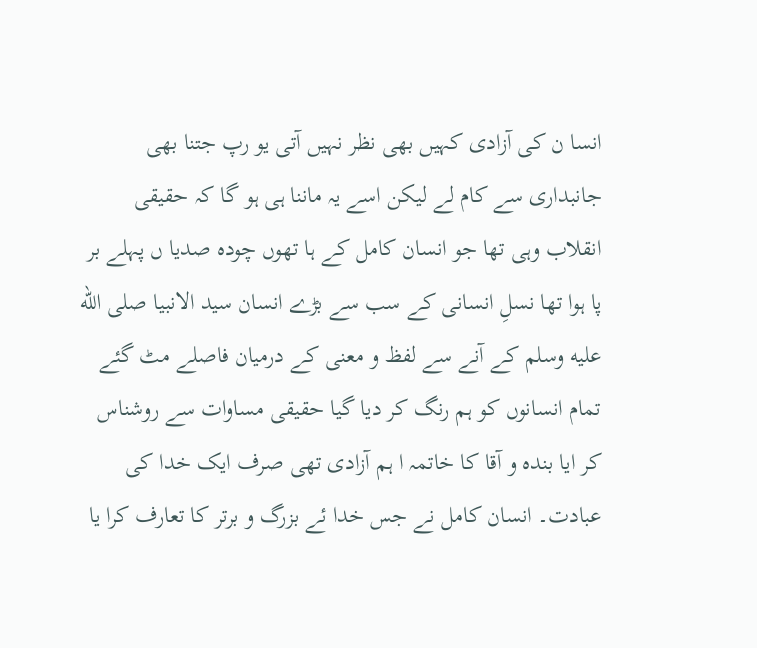انسا ن کی آزادی کہیں بھی نظر نہیں آتی یو رپ جتنا بھی جانبداری سے کام لے لیکن اسے یہ ماننا ہی ہو گا کہ حقیقی انقلاب وہی تھا جو انسان کامل کے ہا تھوں چودہ صدیا ں پہلے بر پا ہوا تھا نسلِ انسانی کے سب سے بڑے انسان سید الانبیا صلى الله عليه وسلم کے آنے سے لفظ و معنی کے درمیان فاصلے مٹ گئے تمام انسانوں کو ہم رنگ کر دیا گیا حقیقی مساوات سے روشناس کر ایا بندہ و آقا کا خاتمہ ا ہم آزادی تھی صرف ایک خدا کی عبادت۔ انسان کامل نے جس خدا ئے بزرگ و برتر کا تعارف کرا یا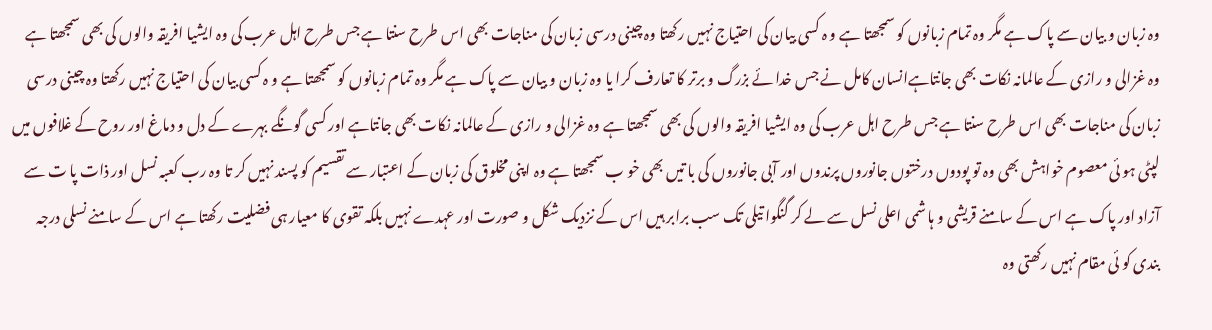وہ زبان و بیان سے پاک ہے مگر وہ تمام زبانوں کو سمجھتا ہے و ہ کسی بیان کی احتیاج نہیں رکھتا وہ چینی درسی زبان کی مناجات بھی اس طرح سنتا ہے جس طرح اہل عرب کی وہ ایشیا افریقہ والوں کی بھی سمجھتا ہے وہ غزالی و رازی کے عالمانہ نکات بھی جانتاہےانسان کامل نے جس خدا ئے بزرگ و برتر کا تعارف کرا یا وہ زبان و بیان سے پاک ہے مگر وہ تمام زبانوں کو سمجھتا ہے و ہ کسی بیان کی احتیاج نہیں رکھتا وہ چینی درسی زبان کی مناجات بھی اس طرح سنتا ہے جس طرح اہل عرب کی وہ ایشیا افریقہ والوں کی بھی سمجھتا ہے وہ غزالی و رازی کے عالمانہ نکات بھی جانتاہے اور کسی گونگے بہرے کے دل و دماغ اور روح کے غلافوں میں لپٹی ہو ئی معصوم خواہش بھی وہ تو پودوں درختوں جانوروں پرندوں اور آبی جانوروں کی با تیں بھی خو ب سمجھتا ہے وہ اپنی مخلوق کی زبان کے اعتبار سے تقسیم کو پسند نہیں کر تا وہ رب کعبہ نسل اور ذات پا ت سے آزاد اور پاک ہے اس کے سامنے قریشی و ہا شمی اعلی نسل سے لے کر گنگوا تیلی تک سب برابر ہیں اس کے نزدیک شکل و صورت اور عہدے نہیں بلکہ تقوی کا معیار ہی فضلیت رکھتا ہے اس کے سامنے نسلی درجہ بندی کو ئی مقام نہیں رکھتی وہ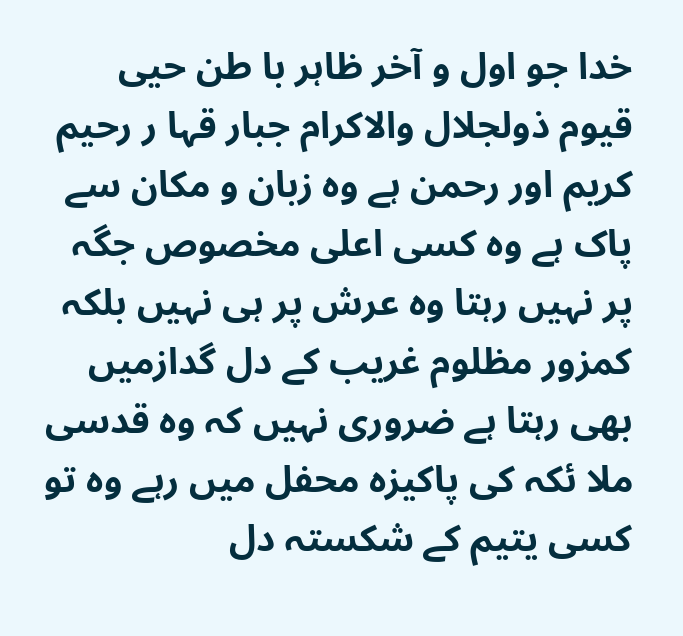خدا جو اول و آخر ظاہر با طن حیی قیوم ذولجلال والاکرام جبار قہا ر رحیم کریم اور رحمن ہے وہ زبان و مکان سے پاک ہے وہ کسی اعلی مخصوص جگہ پر نہیں رہتا وہ عرش پر ہی نہیں بلکہ کمزور مظلوم غریب کے دل گدازمیں بھی رہتا ہے ضروری نہیں کہ وہ قدسی ملا ئکہ کی پاکیزہ محفل میں رہے وہ تو کسی یتیم کے شکستہ دل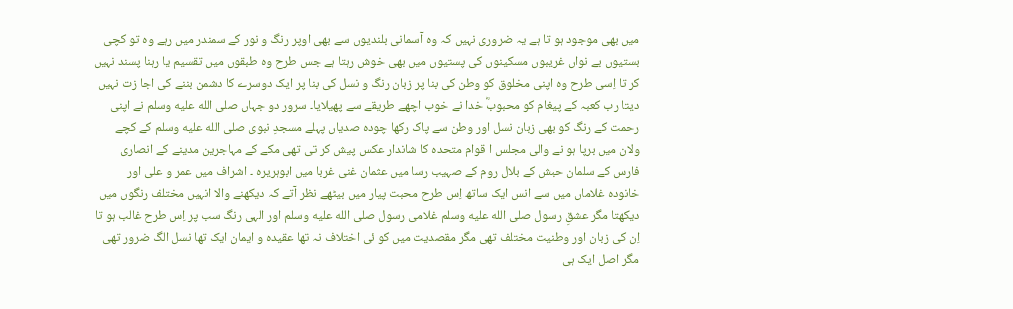میں بھی موجود ہو تا ہے یہ ضروری نہیں کہ وہ آسمانی بلندیوں سے بھی اوپر رنگ و نور کے سمندر میں رہے وہ تو کچی بستیوں بے نواں غریبوں مسکینوں کی پستیوں میں بھی خوش رہتا ہے جس طرح وہ طبقوں میں تقسیم یا رہنا پسند نہیں کر تا اِسی طرح وہ اپنی مخلوق کو وطن کی بنا پر زبان رنگ و نسل کی بنا پر ایک دوسرے کا دشمن بننے کی اجا زت نہیں دیتا رب کعبہ کے پیغام کو محبوبؓ خدا نے خوب اچھے طریقے سے پھیلایا۔ سرور دو جہاں صلى الله عليه وسلم نے اپنی رحمت کے رنگ کو بھی زبان نسل اور وطن سے پاک رکھا چودہ صدیاں پہلے مسجدِ نبوی صلى الله عليه وسلم کے کچے ولان میں برپا ہو نے والی مجلس ا قوام متحدہ کا شاندار عکس پیش کر تی تھی مکے کے مہاجرین مدینے کے انصاری فارس کے سلمان حبش کے بلال روم کے صہیب رسا میں عثمان غنی غربا میں ابوہریرہ ۔ اشراف میں عمر و علی اور خانودہ غلاماں میں سے انس ایک ساتھ اِس طرح محبت پیار میں بیٹھے نظر آتے کہ دیکھنے والا انہیں مختلف رنگوں میں دیکھتا مگر عشقِ رسول صلى الله عليه وسلم غلامی رسول صلى الله عليه وسلم اور الہی رنگ سب پر اِس طرح غالب ہو تا اِن کی زبان اور وطنیت مختلف تھی مگر مقصدیت میں کو ئی اختلاف نہ تھا عقیدہ و ایمان ایک تھا نسل الگ ضرور تھی مگر اصل ایک ہی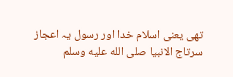تھی یعنی اسلام خدا اور رسول یہ اعجاز سرتاج الانبیا صلى الله عليه وسلم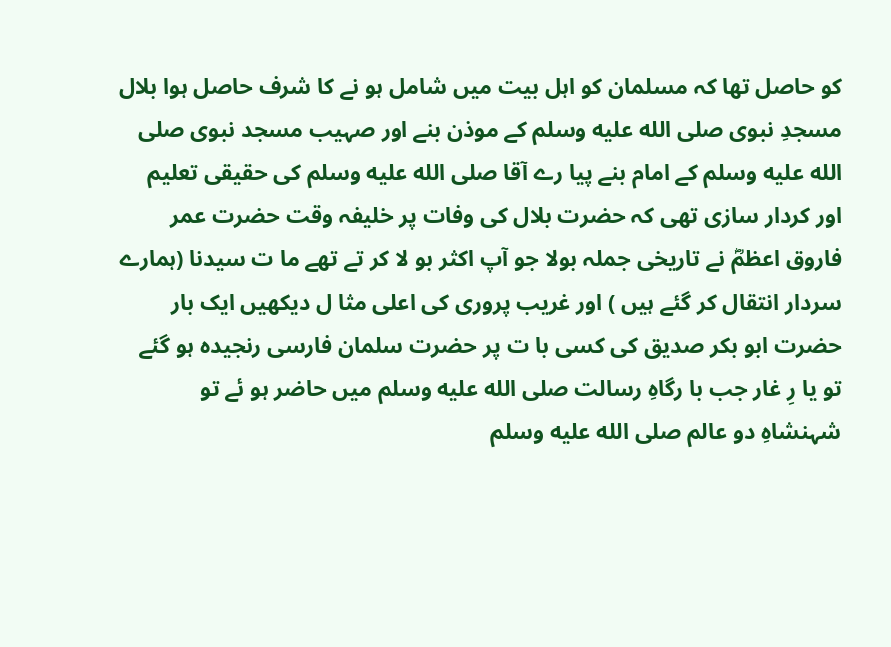کو حاصل تھا کہ مسلمان کو اہل بیت میں شامل ہو نے کا شرف حاصل ہوا بلال مسجدِ نبوی صلى الله عليه وسلم کے موذن بنے اور صہیب مسجد نبوی صلى الله عليه وسلم کے امام بنے پیا رے آقا صلى الله عليه وسلم کی حقیقی تعلیم اور کردار سازی تھی کہ حضرت بلال کی وفات پر خلیفہ وقت حضرت عمر فاروق اعظمؓ نے تاریخی جملہ بولا جو آپ اکثر بو لا کر تے تھے ما ت سیدنا (ہمارے سردار انتقال کر گئے ہیں ) اور غریب پروری کی اعلی مثا ل دیکھیں ایک بار حضرت ابو بکر صدیق کی کسی با ت پر حضرت سلمان فارسی رنجیدہ ہو گئے تو یا رِ غار جب با رگاہِ رسالت صلى الله عليه وسلم میں حاضر ہو ئے تو شہنشاہِ دو عالم صلى الله عليه وسلم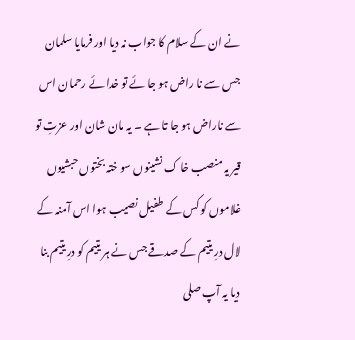نے ان کے سلام کا جواب نہ دیا اور فرمایا سلمان جس سے نا راض ہو جا ئے تو خدا ئے رحمان اس سے ناراض ہو جا تا ہے ۔ یہ مان شان اور عزتِ تو قیر یہ منصب خا ک نشینوں سو ختہ بختوں حبشیوں غلاموں کو کس کے طفیل نصیب ہوا اس آمنہ کے لال درِ یتیم کے صدقے جس نے ہر یتیم کو درِ یتیم بنا دیا یہ آپ صلى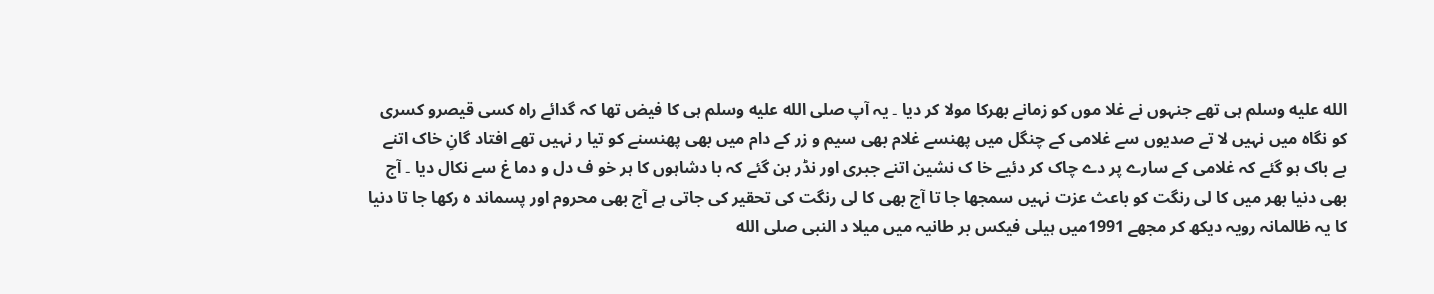الله عليه وسلم ہی تھے جنہوں نے غلا موں کو زمانے بھرکا مولا کر دیا ۔ یہ آپ صلى الله عليه وسلم ہی کا فیض تھا کہ گدائے راہ کسی قیصرو کسری کو نگاہ میں نہیں لا تے صدیوں سے غلامی کے چنگل میں پھنسے غلام بھی سیم و زر کے دام میں بھی پھنسنے کو تیا ر نہیں تھے افتاد گانِ خاک اتنے بے باک ہو گئے کہ غلامی کے سارے پر دے چاک کر دئیے خا ک نشین اتنے جبری اور نڈر بن گئے کہ با دشاہوں کا ہر خو ف دل و دما غ سے نکال دیا ۔ آج بھی دنیا بھر میں کا لی رنگت کو باعث عزت نہیں سمجھا جا تا آج بھی کا لی رنگت کی تحقیر کی جاتی ہے آج بھی محروم اور پسماند ہ رکھا جا تا دنیا کا یہ ظالمانہ رویہ دیکھ کر مجھے 1991میں ہیلی فیکس بر طانیہ میں میلا د النبی صلى الله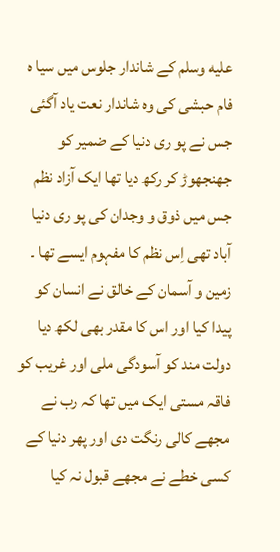عليه وسلم کے شاندار جلوس میں سیا ہ فام حبشی کی وہ شاندار نعت یاد آگئی جس نے پو ری دنیا کے ضمیر کو جھنجھوڑ کر رکھ دیا تھا ایک آزاد نظم جس میں ذوق و وجدان کی پو ری دنیا آباد تھی اِس نظم کا مفہوم ایسے تھا ۔ زمین و آسمان کے خالق نے انسان کو پیدا کیا اور اس کا مقدر بھی لکھ دیا دولت مند کو آسودگی ملی اور غریب کو فاقہ مستی ایک میں تھا کہ رب نے مجھے کالی رنگت دی اور پھر دنیا کے کسی خطے نے مجھے قبول نہ کیا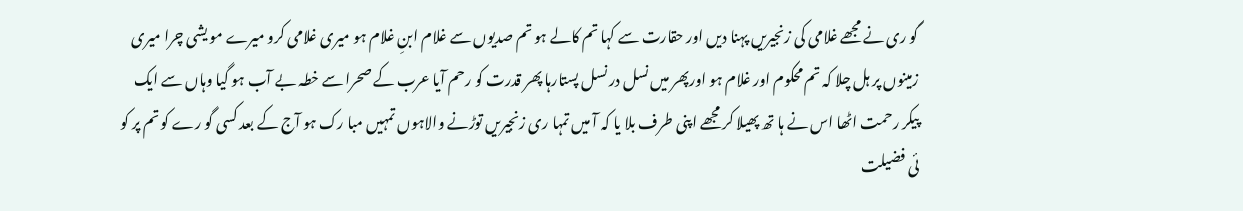گو ری نے مجھے غلامی کی زنجیریں پہنا دیں اور حقارت سے کہا تم کالے ہو تم صدیوں سے غلام ابنِ غلام ہو میری غلامی کرو میرے مو یشی چرا میری زمینوں پر ہل چلا کہ تم محکوم اور غلام ہو اورپھر میں نسل در نسل پستارہا پھر قدرت کو رحم آیا عرب کے صحرا سے خطہ بے آب ہو گیا وہاں سے ایک پیکر رحمت اٹھا اس نے ہا تھ پھیلا کر مجھے اپنی طرف بلا یا کہ آ میں تمہا ری زنجیریں توڑنے والاہوں تمہیں مبا رک ہو آج کے بعد کسی گو رے کو تم پر کو ئی فضیلت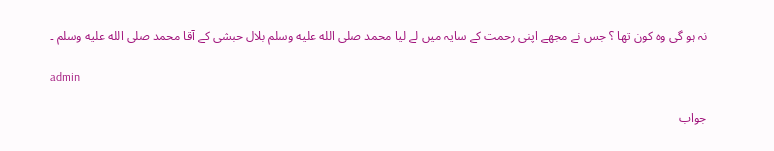نہ ہو گی وہ کون تھا ؟ جس نے مجھے اپنی رحمت کے سایہ میں لے لیا محمد صلى الله عليه وسلم بلال حبشی کے آقا محمد صلى الله عليه وسلم ۔

admin

جواب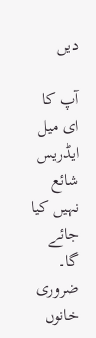دیں

آپ کا ای میل ایڈریس شائع نہیں کیا جائے گا۔ ضروری خانوں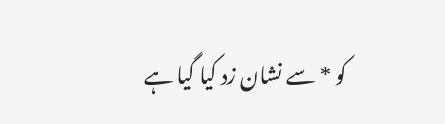کو * سے نشان زد کیا گیا ہے